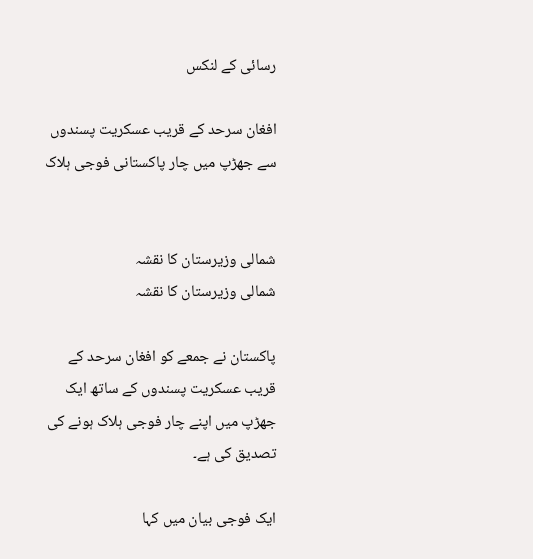رسائی کے لنکس

افغان سرحد کے قریب عسکریت پسندوں سے جھڑپ میں چار پاکستانی فوجی ہلاک


شمالی وزیرستان کا نقشہ
شمالی وزیرستان کا نقشہ

پاکستان نے جمعے کو افغان سرحد کے قریب عسکریت پسندوں کے ساتھ ایک جھڑپ میں اپنے چار فوجی ہلاک ہونے کی تصدیق کی ہے۔

ایک فوجی بیان میں کہا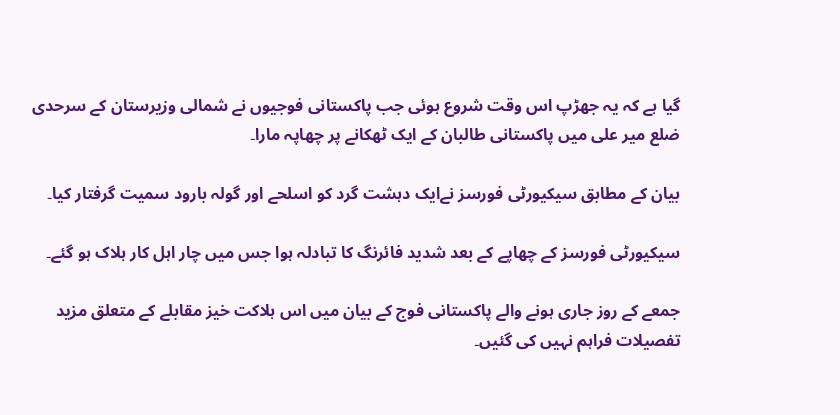گیا ہے کہ یہ جھڑپ اس وقت شروع ہوئی جب پاکستانی فوجیوں نے شمالی وزیرستان کے سرحدی ضلع میر علی میں پاکستانی طالبان کے ایک ٹھکانے پر چھاپہ مارا۔

بیان کے مطابق سیکیورٹی فورسز نےایک دہشت گرد کو اسلحے اور گولہ بارود سمیت گرفتار کیا۔

سیکیورٹی فورسز کے چھاپے کے بعد شدید فائرنگ کا تبادلہ ہوا جس میں چار اہل کار ہلاک ہو گئے۔

جمعے کے روز جاری ہونے والے پاکستانی فوج کے بیان میں اس ہلاکت خیز مقابلے کے متعلق مزید تفصیلات فراہم نہیں کی گئیں۔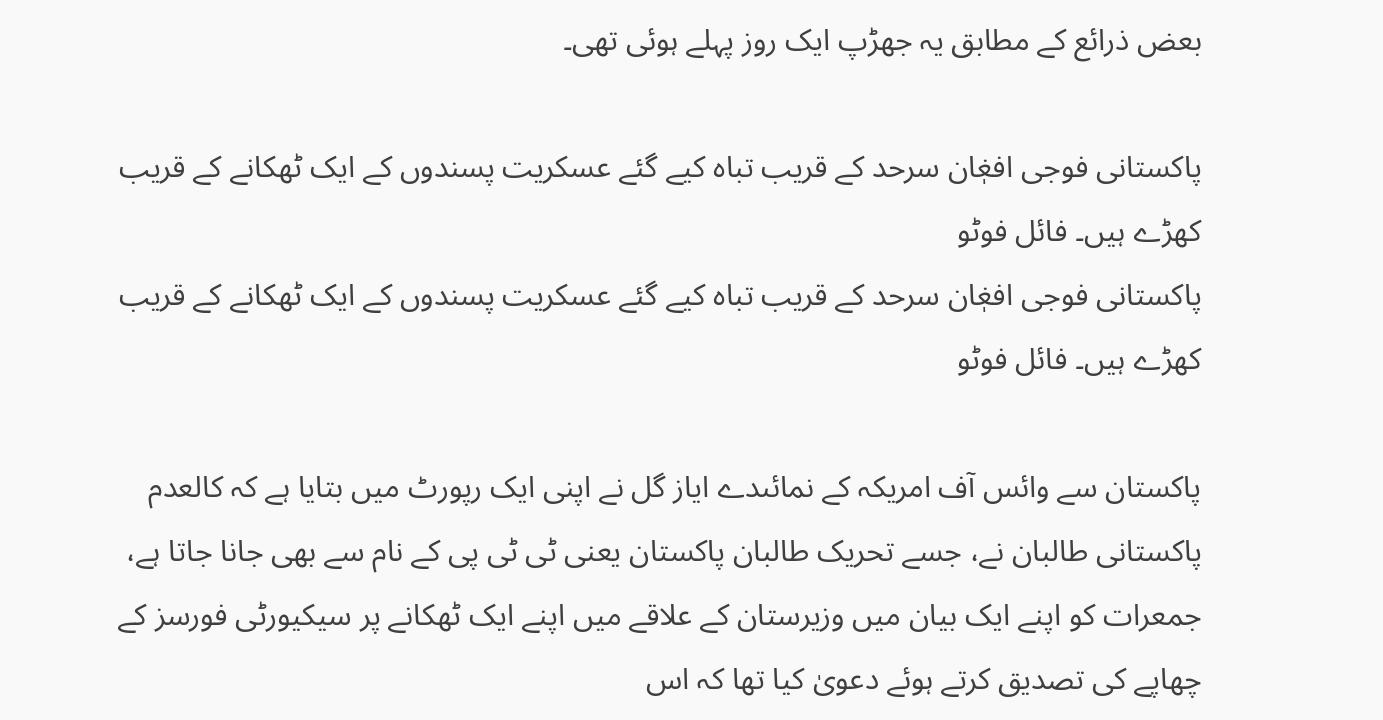بعض ذرائع کے مطابق یہ جھڑپ ایک روز پہلے ہوئی تھی۔

پاکستانی فوجی افغٖان سرحد کے قریب تباہ کیے گئے عسکریت پسندوں کے ایک ٹھکانے کے قریب کھڑے ہیں۔ فائل فوٹو
پاکستانی فوجی افغٖان سرحد کے قریب تباہ کیے گئے عسکریت پسندوں کے ایک ٹھکانے کے قریب کھڑے ہیں۔ فائل فوٹو

پاکستان سے وائس آف امریکہ کے نمائںدے ایاز گل نے اپنی ایک رپورٹ میں بتایا ہے کہ کالعدم پاکستانی طالبان نے، جسے تحریک طالبان پاکستان یعنی ٹی ٹی پی کے نام سے بھی جانا جاتا ہے، جمعرات کو اپنے ایک بیان میں وزیرستان کے علاقے میں اپنے ایک ٹھکانے پر سیکیورٹی فورسز کے چھاپے کی تصدیق کرتے ہوئے دعویٰ کیا تھا کہ اس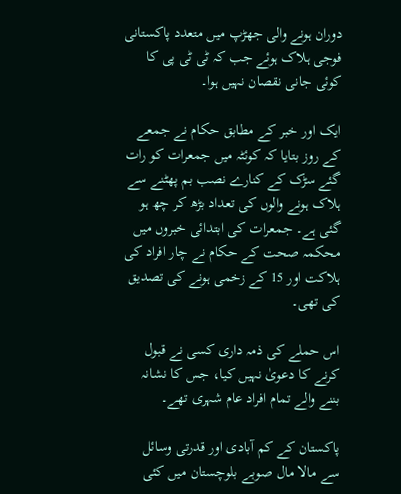دوران ہونے والی جھڑپ میں متعدد پاکستانی فوجی ہلاک ہوئے جب کہ ٹی ٹی پی کا کوئی جانی نقصان نہیں ہوا۔

ایک اور خبر کے مطابق حکام نے جمعے کے روز بتایا کہ کوئٹہ میں جمعرات کو رات گئے سڑک کے کنارے نصب بم پھٹنے سے ہلاک ہونے والوں کی تعداد بڑھ کر چھ ہو گئی ہے۔ جمعرات کی ابتدائی خبروں میں محکمہ صحت کے حکام نے چار افراد کی ہلاکت اور 15 کے زخمی ہونے کی تصدیق کی تھی۔

اس حملے کی ذمہ داری کسی نے قبول کرنے کا دعویٰ نہیں کیا، جس کا نشانہ بننے والے تمام افراد عام شہری تھے۔

پاکستان کے کم آبادی اور قدرتی وسائل سے مالا مال صوبے بلوچستان میں کئی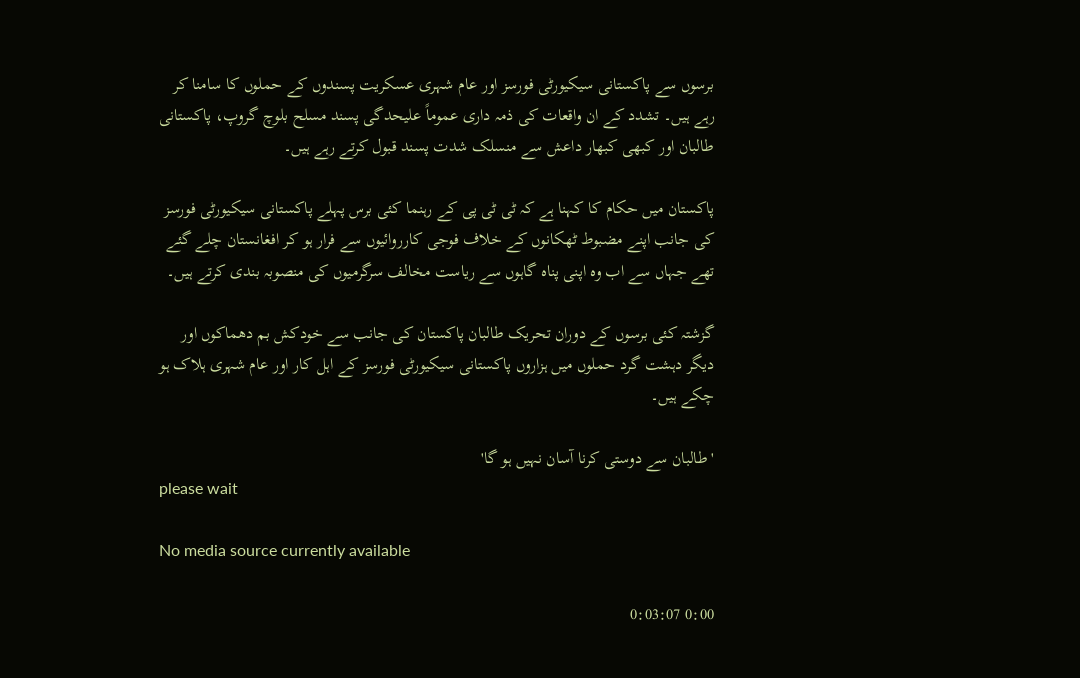برسوں سے پاکستانی سیکیورٹی فورسز اور عام شہری عسکریت پسندوں کے حملوں کا سامنا کر رہے ہیں۔ تشدد کے ان واقعات کی ذمہ داری عموماً علیحدگی پسند مسلح بلوچ گروپ، پاکستانی طالبان اور کبھی کبھار داعش سے منسلک شدت پسند قبول کرتے رہے ہیں۔

پاکستان میں حکام کا کہنا ہے کہ ٹی ٹی پی کے رہنما کئی برس پہلے پاکستانی سیکیورٹی فورسز کی جانب اپنے مضبوط ٹھکانوں کے خلاف فوجی کارروائیوں سے فرار ہو کر افغانستان چلے گئے تھے جہاں سے اب وہ اپنی پناہ گاہوں سے ریاست مخالف سرگرمیوں کی منصوبہ بندی کرتے ہیں۔

گزشتہ کئی برسوں کے دوران تحریک طالبان پاکستان کی جانب سے خودکش بم دھماکوں اور دیگر دہشت گرد حملوں میں ہزاروں پاکستانی سیکیورٹی فورسز کے اہل کار اور عام شہری ہلاک ہو چکے ہیں۔

'طالبان سے دوستی کرنا آسان نہیں ہو گا'
please wait

No media source currently available

0:00 0:03:07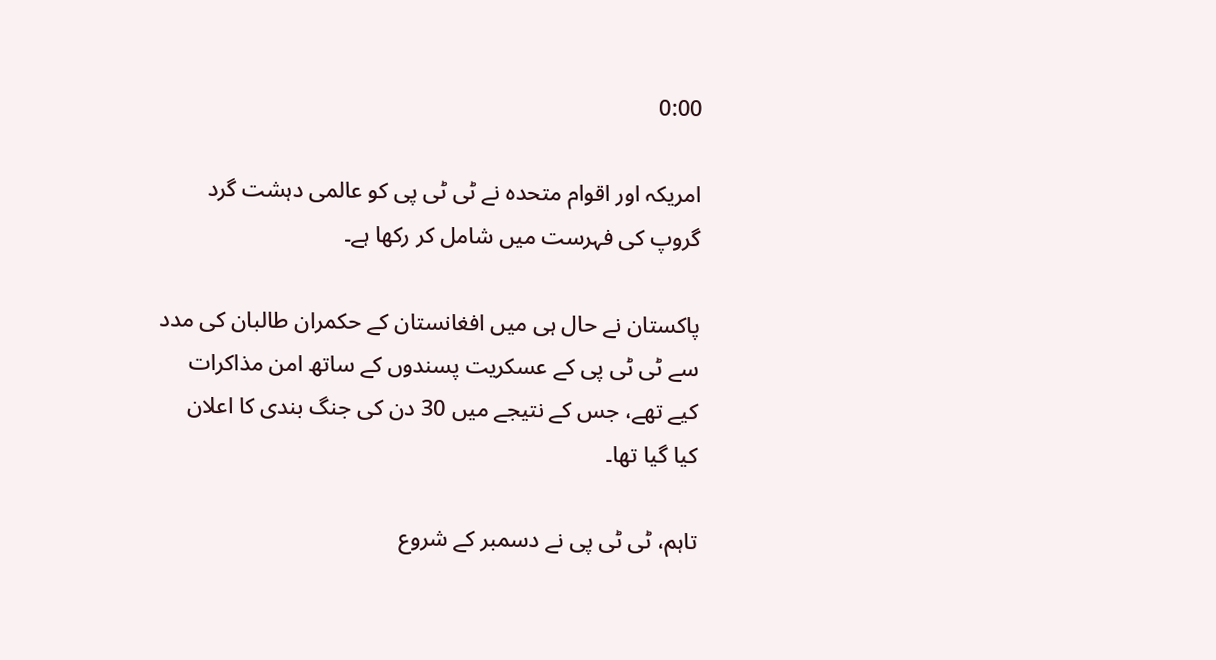0:00

امریکہ اور اقوام متحدہ نے ٹی ٹی پی کو عالمی دہشت گرد گروپ کی فہرست میں شامل کر رکھا ہے۔

پاکستان نے حال ہی میں افغانستان کے حکمران طالبان کی مدد سے ٹی ٹی پی کے عسکریت پسندوں کے ساتھ امن مذاکرات کیے تھے، جس کے نتیجے میں 30 دن کی جنگ بندی کا اعلان کیا گیا تھا۔

تاہم، ٹی ٹی پی نے دسمبر کے شروع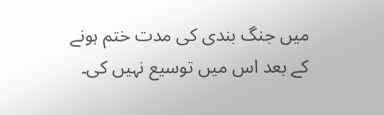میں جنگ بندی کی مدت ختم ہونے کے بعد اس میں توسیع نہیں کی۔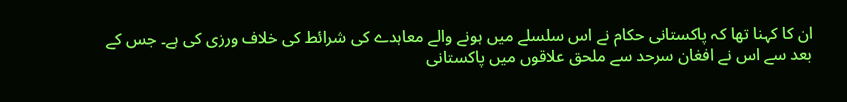ان کا کہنا تھا کہ پاکستانی حکام نے اس سلسلے میں ہونے والے معاہدے کی شرائط کی خلاف ورزی کی ہے۔ جس کے بعد سے اس نے افغان سرحد سے ملحق علاقوں میں پاکستانی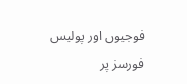فوجیوں اور پولیس فورسز پر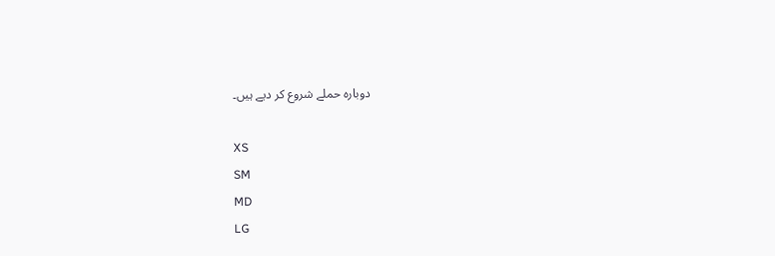دوبارہ حملے شروع کر دیے ہیں۔

XS
SM
MD
LG